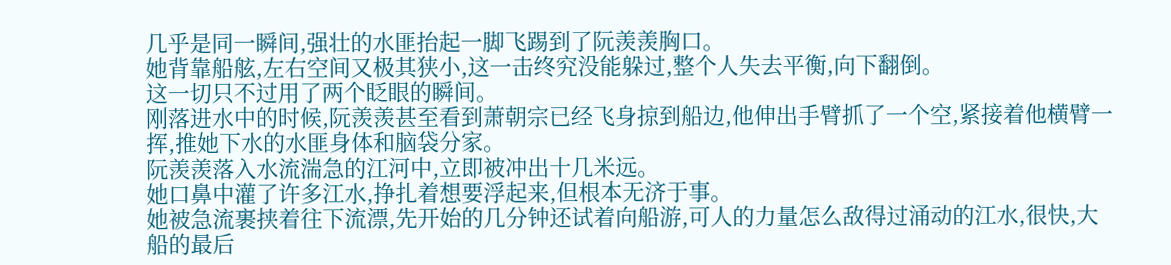几乎是同一瞬间,强壮的水匪抬起一脚飞踢到了阮羡羡胸口。
她背靠船舷,左右空间又极其狭小,这一击终究没能躲过,整个人失去平衡,向下翻倒。
这一切只不过用了两个眨眼的瞬间。
刚落进水中的时候,阮羡羡甚至看到萧朝宗已经飞身掠到船边,他伸出手臂抓了一个空,紧接着他横臂一挥,推她下水的水匪身体和脑袋分家。
阮羡羡落入水流湍急的江河中,立即被冲出十几米远。
她口鼻中灌了许多江水,挣扎着想要浮起来,但根本无济于事。
她被急流裹挟着往下流漂,先开始的几分钟还试着向船游,可人的力量怎么敌得过涌动的江水,很快,大船的最后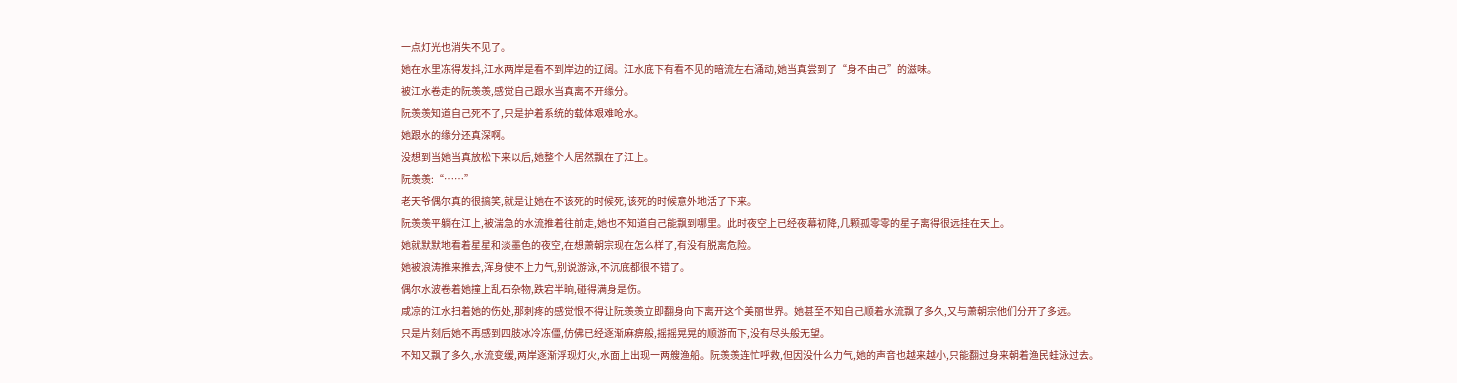一点灯光也消失不见了。
她在水里冻得发抖,江水两岸是看不到岸边的辽阔。江水底下有看不见的暗流左右涌动,她当真尝到了“身不由己”的滋味。
被江水卷走的阮羡羡,感觉自己跟水当真离不开缘分。
阮羡羡知道自己死不了,只是护着系统的载体艰难呛水。
她跟水的缘分还真深啊。
没想到当她当真放松下来以后,她整个人居然飘在了江上。
阮羡羡:“……”
老天爷偶尔真的很搞笑,就是让她在不该死的时候死,该死的时候意外地活了下来。
阮羡羡平躺在江上,被湍急的水流推着往前走,她也不知道自己能飘到哪里。此时夜空上已经夜幕初降,几颗孤零零的星子离得很远挂在天上。
她就默默地看着星星和淡墨色的夜空,在想萧朝宗现在怎么样了,有没有脱离危险。
她被浪涛推来推去,浑身使不上力气,别说游泳,不沉底都很不错了。
偶尔水波卷着她撞上乱石杂物,跌宕半晌,碰得满身是伤。
咸凉的江水扫着她的伤处,那刺疼的感觉恨不得让阮羡羡立即翻身向下离开这个美丽世界。她甚至不知自己顺着水流飘了多久,又与萧朝宗他们分开了多远。
只是片刻后她不再感到四肢冰冷冻僵,仿佛已经逐渐麻痹般,摇摇晃晃的顺游而下,没有尽头般无望。
不知又飘了多久,水流变缓,两岸逐渐浮现灯火,水面上出现一两艘渔船。阮羡羡连忙呼救,但因没什么力气,她的声音也越来越小,只能翻过身来朝着渔民蛙泳过去。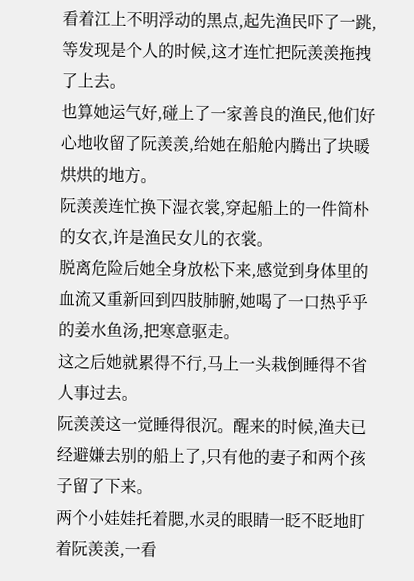看着江上不明浮动的黑点,起先渔民吓了一跳,等发现是个人的时候,这才连忙把阮羡羡拖拽了上去。
也算她运气好,碰上了一家善良的渔民,他们好心地收留了阮羡羡,给她在船舱内腾出了块暖烘烘的地方。
阮羡羡连忙换下湿衣裳,穿起船上的一件简朴的女衣,许是渔民女儿的衣裳。
脱离危险后她全身放松下来,感觉到身体里的血流又重新回到四肢肺腑,她喝了一口热乎乎的姜水鱼汤,把寒意驱走。
这之后她就累得不行,马上一头栽倒睡得不省人事过去。
阮羡羡这一觉睡得很沉。醒来的时候,渔夫已经避嫌去别的船上了,只有他的妻子和两个孩子留了下来。
两个小娃娃托着腮,水灵的眼睛一眨不眨地盯着阮羡羡,一看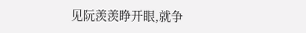见阮羡羡睁开眼,就争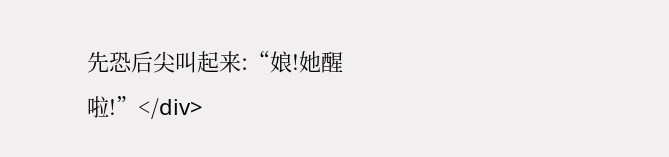先恐后尖叫起来:“娘!她醒啦!”</div>